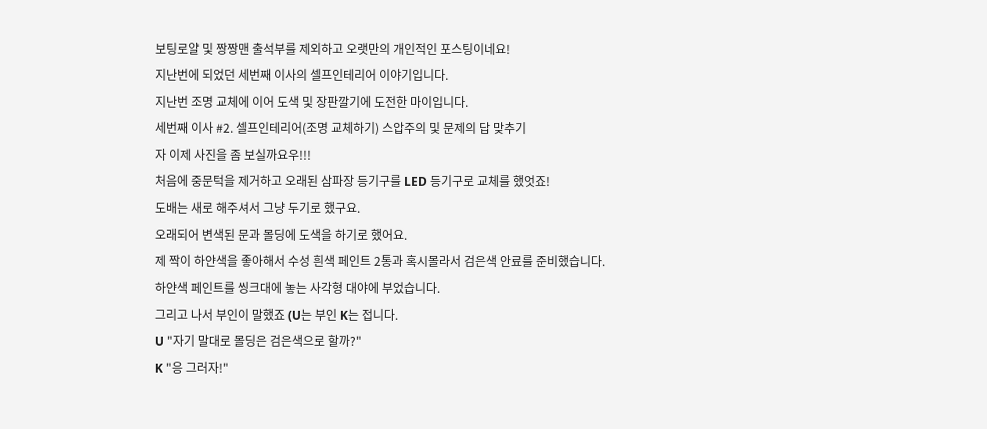보팅로얄 및 짱짱맨 출석부를 제외하고 오랫만의 개인적인 포스팅이네요!
지난번에 되었던 세번째 이사의 셀프인테리어 이야기입니다.
지난번 조명 교체에 이어 도색 및 장판깔기에 도전한 마이입니다.
세번째 이사 #2. 셀프인테리어(조명 교체하기) 스압주의 및 문제의 답 맞추기
자 이제 사진을 좀 보실까요우!!!
처음에 중문턱을 제거하고 오래된 삼파장 등기구를 LED 등기구로 교체를 했엇죠!
도배는 새로 해주셔서 그냥 두기로 했구요.
오래되어 변색된 문과 몰딩에 도색을 하기로 했어요.
제 짝이 하얀색을 좋아해서 수성 흰색 페인트 2통과 혹시몰라서 검은색 안료를 준비했습니다.
하얀색 페인트를 씽크대에 놓는 사각형 대야에 부었습니다.
그리고 나서 부인이 말했죠 (U는 부인 K는 접니다.
U "자기 말대로 몰딩은 검은색으로 할까?"
K "응 그러자!"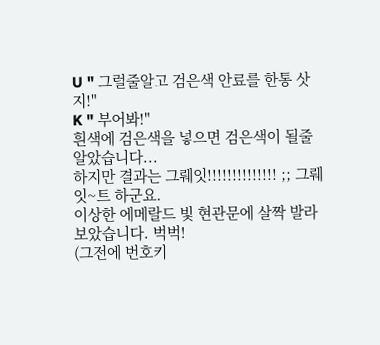U " 그럴줄알고 검은색 안료를 한통 삿지!"
K " 부어봐!"
흰색에 검은색을 넣으면 검은색이 될줄 알았습니다...
하지만 결과는 그뤠잇!!!!!!!!!!!!!! ;; 그뤠잇~트 하군요.
이상한 에메랄드 빛 현관문에 살짝 발라보았습니다. 벅벅!
(그전에 번호키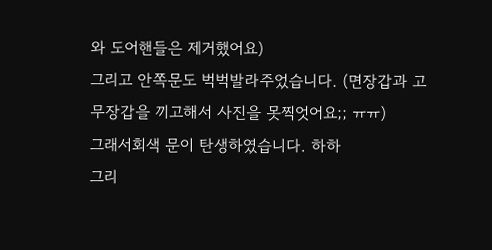와 도어핸들은 제거했어요)
그리고 안쪽문도 벅벅발라주었습니다. (면장갑과 고무장갑을 끼고해서 사진을 못찍엇어요;; ㅠㅠ)
그래서회색 문이 탄생하였습니다. 하하
그리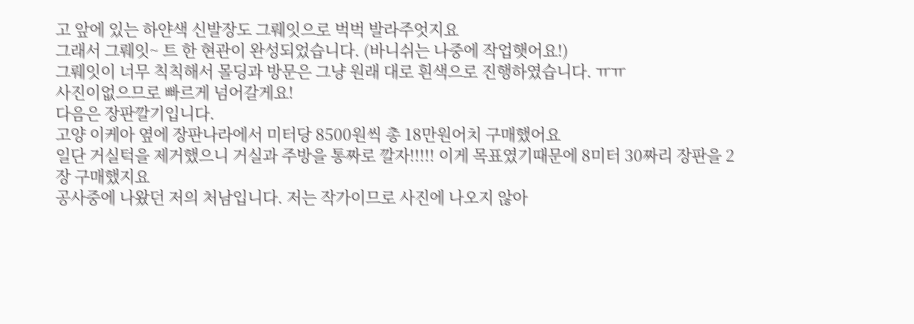고 앞에 있는 하얀색 신발장도 그뤠잇으로 벅벅 발라주엇지요
그래서 그뤠잇~ 트 한 현관이 완성되었습니다. (바니쉬는 나중에 작업햇어요!)
그뤠잇이 너무 칙칙해서 몰딩과 방문은 그냥 원래 대로 흰색으로 진행하였습니다. ㅠㅠ
사진이없으므로 빠르게 넘어갈게요!
다음은 장판깔기입니다.
고양 이케아 옆에 장판나라에서 미터당 8500원씩 총 18만원어치 구매했어요
일단 거실턱을 제거했으니 거실과 주방을 통짜로 깔자!!!!! 이게 목표였기때문에 8미터 30짜리 장판을 2장 구매했지요
공사중에 나왔던 저의 처남입니다. 저는 작가이므로 사진에 나오지 않아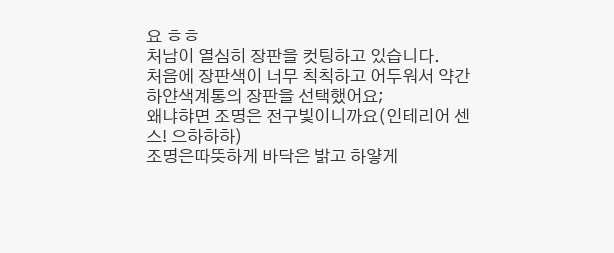요 ㅎㅎ
처남이 열심히 장판을 컷팅하고 있습니다.
처음에 장판색이 너무 칙칙하고 어두워서 약간 하얀색계통의 장판을 선택했어요;
왜냐햐면 조명은 전구빛이니까요(인테리어 센스! 으하하하)
조명은따뜻하게 바닥은 밝고 하얗게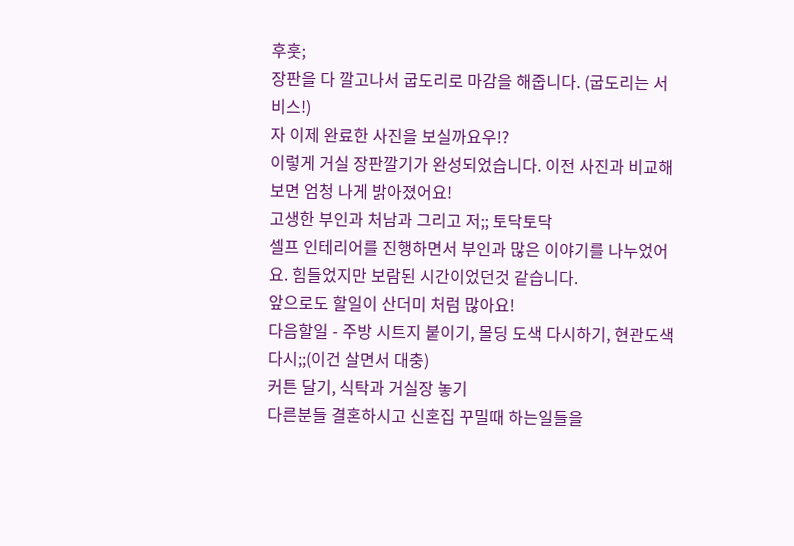후훗;
장판을 다 깔고나서 굽도리로 마감을 해줍니다. (굽도리는 서비스!)
자 이제 완료한 사진을 보실까요우!?
이렇게 거실 장판깔기가 완성되었습니다. 이전 사진과 비교해보면 엄청 나게 밝아졌어요!
고생한 부인과 처남과 그리고 저;; 토닥토닥
셀프 인테리어를 진행하면서 부인과 많은 이야기를 나누었어요. 힘들었지만 보람된 시간이었던것 같습니다.
앞으로도 할일이 산더미 처럼 많아요!
다음할일 - 주방 시트지 붙이기, 몰딩 도색 다시하기, 현관도색다시;;(이건 살면서 대충)
커튼 달기, 식탁과 거실장 놓기
다른분들 결혼하시고 신혼집 꾸밀때 하는일들을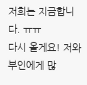저희는 지금합니다. ㅠㅠ
다시 올게요! 저와 부인에게 많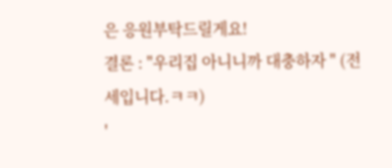은 응원부탁드릴게요!
결론 : "우리집 아니니까 대충하자 " (전세입니다.ㅋㅋ)
'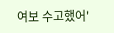여보 수고했어'